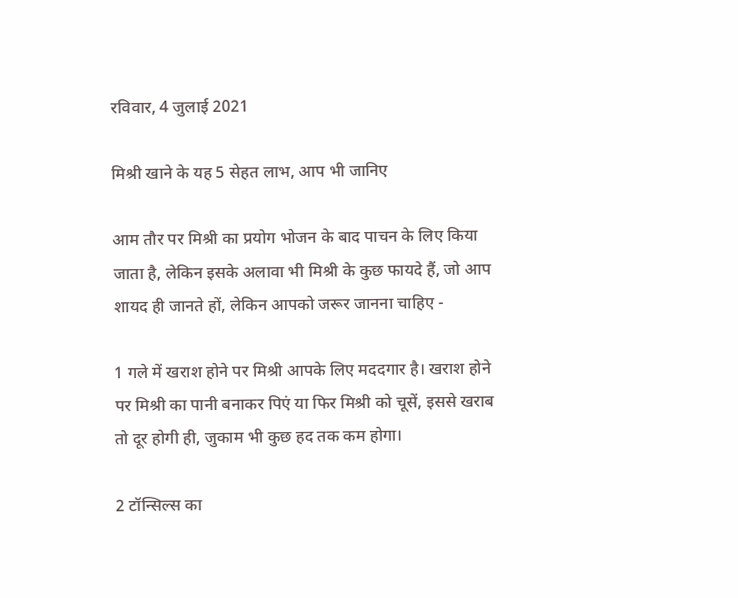रविवार, 4 जुलाई 2021

मिश्री खाने के यह 5 सेहत लाभ, आप भी जानिए

आम तौर पर मिश्री का प्रयोग भोजन के बाद पाचन के लिए किया जाता है, लेकिन इसके अलावा भी मिश्री के कुछ फायदे हैं, जो आप शायद ही जानते हों, लेकिन आपको जरूर जानना चाहिए -

1 गले में खराश होने पर मिश्री आपके लिए मददगार है। खराश होने पर मिश्री का पानी बनाकर पिएं या फिर मिश्री को चूसें, इससे खराब तो दूर होगी ही, जुकाम भी कुछ हद तक कम होगा।

2 टॉन्सिल्स का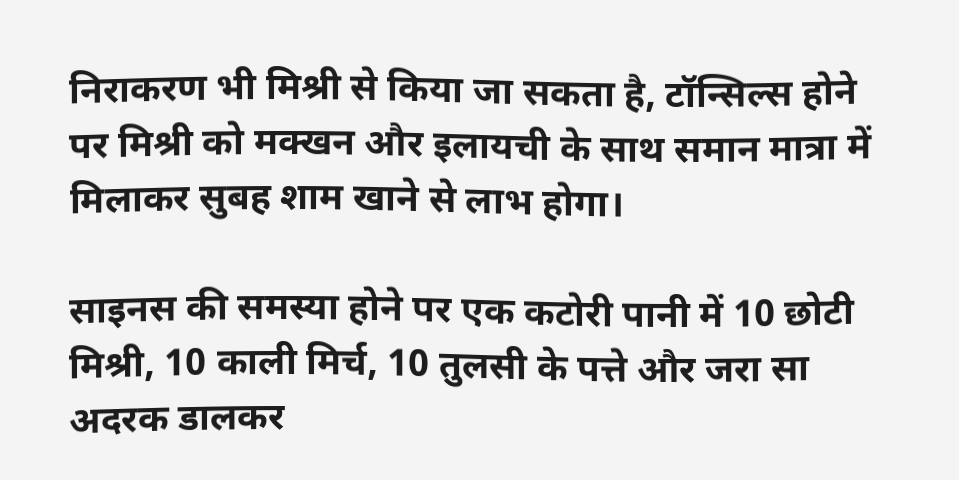निराकरण भी मिश्री से किया जा सकता है, टॉन्सिल्स होने पर मिश्री को मक्खन और इलायची के साथ समान मात्रा में मिलाकर सुबह शाम खाने से लाभ होगा।

साइनस की समस्या होने पर एक कटोरी पानी में 10 छोटी मिश्री, 10 काली मिर्च, 10 तुलसी के पत्ते और जरा सा अदरक डालकर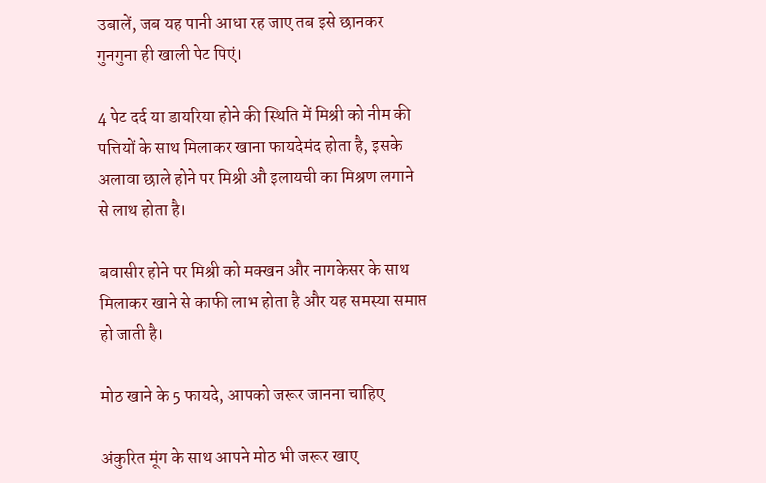उबालें, जब यह पानी आधा रह जाए तब इसे छानकर गुनगुना ही खाली पेट पिएं।

4 पेट दर्द या डायरिया होने की स्थ‍िति में मिश्री को नीम की पत्त‍ियों के साथ मिलाकर खाना फायदेमंद होता है, इसके अलावा छाले होने पर मिश्री औ इलायची का मिश्रण लगाने से लाथ होता है।

बवासीर होने पर मिश्री को मक्खन और नागकेसर के साथ मिलाकर खाने से काफी लाभ होता है और यह समस्या समाप्त हो जाती है।

मोठ खाने के 5 फायदे, आपको जरूर जानना चाहिए

अंकुरित मूंग के साथ आपने मोठ भी जरूर खाए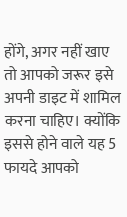होंगे, अगर नहीं खाए तो आपको जरूर इसे अपनी डाइट में शामिल करना चाहिए। क्योंकि इससे होने वाले यह 5 फायदे आपको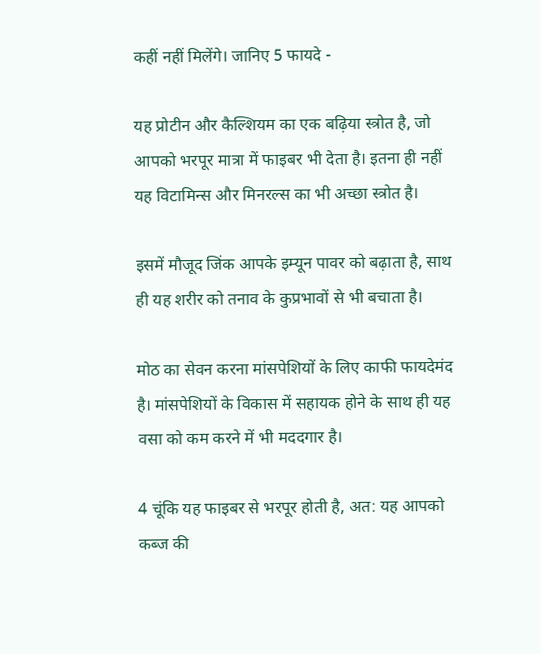कहीं नहीं मिलेंगे। जानिए 5 फायदे -

यह प्रोटीन और कैल्शियम का एक बढ़िया स्त्रोत है, जो आपको भरपूर मात्रा में फाइबर भी देता है। इतना ही नहीं यह विटामिन्स और मिनरल्स का भी अच्छा स्त्रोत है।

इसमें मौजूद जिंक आपके इम्यून पावर को बढ़ाता है, साथ ही यह शरीर को तनाव के कुप्रभावों से भी बचाता है।

मोठ का सेवन करना मांसपेशियों के लिए काफी फायदेमंद है। मांसपेशियों के विकास में सहायक होने के साथ ही यह वसा को कम करने में भी मददगार है।

4 चूंकि यह फाइबर से भरपूर होती है, अत: यह आपको कब्ज की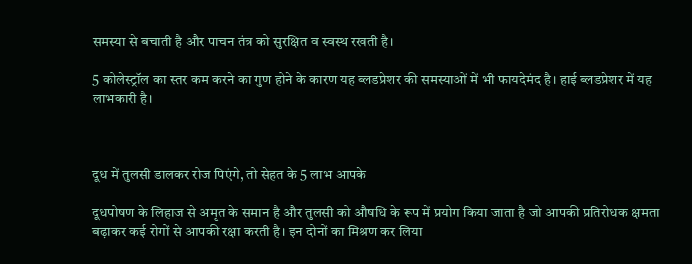समस्या से बचाती है और पाचन तंत्र को सुरक्षित व स्वस्थ रखती है।

5 कोलेस्ट्रॉल का स्तर कम करने का गुण होने के कारण यह ब्लडप्रेशर की समस्याओं में भी फायदेमंद है। हाई ब्लडप्रेशर में यह लाभकारी है।



दूध में तुलसी डालकर रोज पिएंगे, तो सेहत के 5 लाभ आपके

दूधपोषण के लिहाज से अमृत के समान है और तुलसी को औषधि के रूप में प्रयोग किया जाता है जो आपकी प्रतिरोधक क्षमता बढ़ाकर कई रोगों से आपकी रक्षा करती है। इन दोनों का मिश्रण कर लिया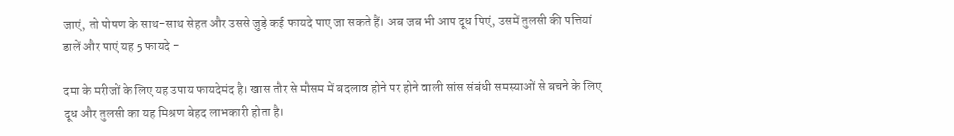जाएं, तो पोषण के साथ-साथ सेहत और उससे जुड़े कई फायदे पाए जा सकते हैं। अब जब भी आप दूध पिएं, उसमें तुलसी की पत्त‍ियां डालें और पाएं यह 5 फायदे -

दमा के मरीजों के लिए यह उपाय फायदेमंद है। खास तौर से मौसम में बदलाव होने पर होने वाली सांस संबंधी समस्याओं से बचने के लिए दूध और तुलसी का यह मिश्रण बेहद लाभकारी होता है।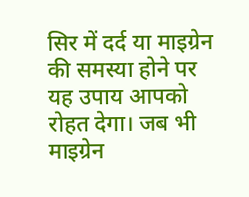सि‍र में दर्द या माइग्रेन की समस्या होने पर यह उपाय आपको रोहत देगा। जब भी माइग्रेन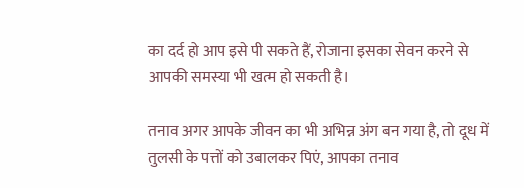का दर्द हो आप इसे पी सकते हैं, रोजाना इसका सेवन करने से आपकी समस्या भी खत्म हो सकती है।

तनाव अगर आपके जीवन का भी अभिन्न अंग बन गया है, तो दूध में तुलसी के पत्तों को उबालकर पिएं, आपका तनाव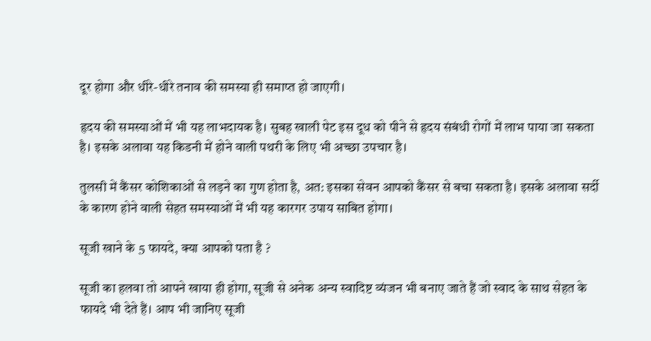दूर होगा और धीरे-धीरे तनाव की समस्या ही समाप्त हो जाएगी।

हृदय की समस्याओं में भी यह लाभदायक है। सुबह खाली पेट इस दूध को पीने से हृदय संबंधी रोगों में लाभ पाया जा सकता है। इसके अलावा यह किडनी में होने वाली पथरी के लिए भी अच्छा उपचार है।

तुलसी में कैंसर कोशिकाओं से लड़ने का गुण होता है, अत: इसका सेवन आपको कैंसर से बचा सकता है। इसके अलावा सर्दी के कारण होने वाली सेहत समस्याओं में भी यह कारगर उपाय साबित होगा।

सूजी खाने के 5 फायदे, क्या आपको पता है ?

सूजी का हलवा तो आपने खाया ही होगा, सूजी से अनेक अन्य स्वादिष्ट व्यंजन भी बनाए जाते हैं जो स्वाद के साथ सेहत के फायदे भी देते हैं। आप भी जानिए सूजी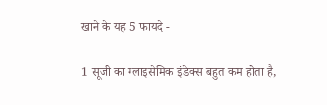खाने के यह 5 फायदे -

1 सूजी का ग्लाइसेमिक इंडेक्स बहुत कम होता है,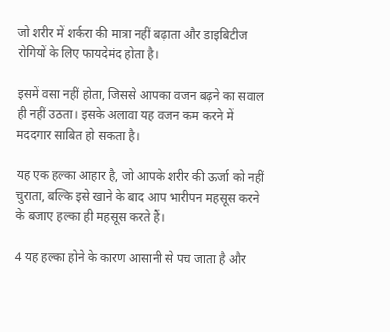जो शरीर में शर्करा की मात्रा नहीं बढ़ाता और डाइबिटीज रोगियों के लिए फायदेमंद होता है।

इसमें वसा नहीं होता, जिससे आपका वजन बढ़ने का सवाल ही नहीं उठता। इसके अलावा यह वजन कम करने में मददगार साबित हो सकता है।

यह एक हल्का आहार है, जो आपके शरीर की ऊर्जा को नहीं चुराता, बल्कि इसे खाने के बाद आप भारीपन महसूस करने के बजाए हल्का ही महसूस करते हैं।

4 यह हल्का होने के कारण आसानी से पच जाता है और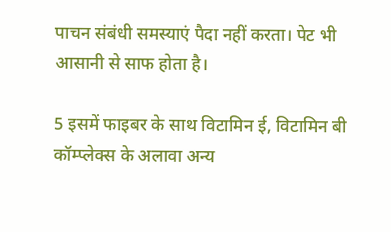पाचन संबंधी समस्याएं पैदा नहीं करता। पेट भी आसानी से साफ होता है।

5 इसमें फाइबर के साथ विटामिन ई, विटामिन बी कॉम्प्लेक्स के अलावा अन्य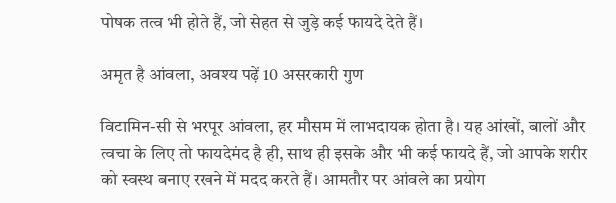पोषक तत्व भी होते हैं, जो सेहत से जुड़े कई फायदे देते हैं।

अमृत है आंवला, अवश्य पढ़ें 10 असरकारी गुण

विटामिन-सी से भरपूर आंवला, हर मौसम में लाभदायक होता है। यह आंखों, बालों और त्वचा के लिए तो फायदेमंद है ही, साथ ही इसके और भी कई फायदे हैं, जो आपके शरीर को स्वस्थ बनाए रखने में मदद करते हैं। आमतौर पर आंवले का प्रयोग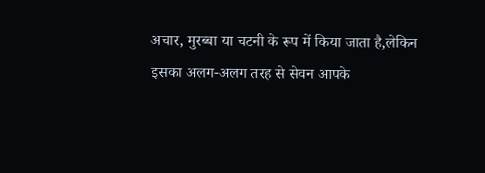अचार, मुरब्बा या चटनी के रूप में किया जाता है,लेकिन इसका अलग-अलग तरह से सेवन आपके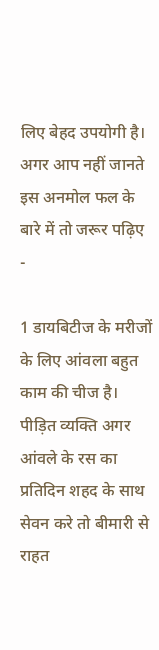लिए बेहद उपयोगी है। अगर आप नहीं जानते इस अनमोल फल के बारे में तो जरूर पढ़ि‍ए -

1 डायबिटीज के मरीजों के लिए आंवला बहुत काम की चीज है। पीड़ि‍त व्यक्ति अगर आंवले के रस का प्रतिदिन शहद के साथ सेवन करे तो बीमारी से राहत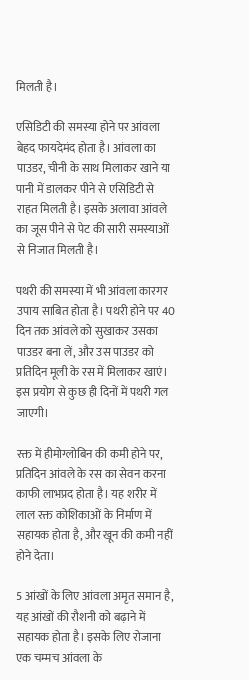मिलती है।

एसिडिटी की समस्या होने पर आंवला बेहद फायदेमंद होता है। आंवला का पाउडर, चीनी के साथ मिलाकर खाने या पानी में डालकर पीने से एसिडिटी से राहत मिलती है। इसके अलावा आंवले का जूस पीने से पेट की सारी समस्याओं से निजात मि‍लती है।

पथरी की समस्या में भी आंवला कारगर उपाय साबित होता है। पथरी होने पर 40 दिन तक आंवले को सुखाकर उसका पाउडर बना लें, और उस पाउडर को प्रतिदिन मूली के रस में मिलाकर खाएं। इस प्रयोग से कुछ ही दिनों में पथरी गल जाएगी।

रक्त में हीमोग्लोबिन की कमी होने पर, प्रतिदिन आंवले के रस का सेवन करना काफी लाभप्रद होता है। यह शरीर में लाल रक्त कोशिकाओं के निर्माण में सहायक होता है, और खून की कमी नहीं होने देता।

5 आंखों के लिए आंवला अमृत समान है, यह आंखों की रौशनी को बढ़ाने में सहायक होता है। इसके लिए रोजाना एक चम्मच आंवला के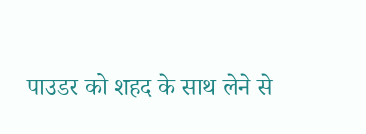पाउडर को शहद के साथ लेने से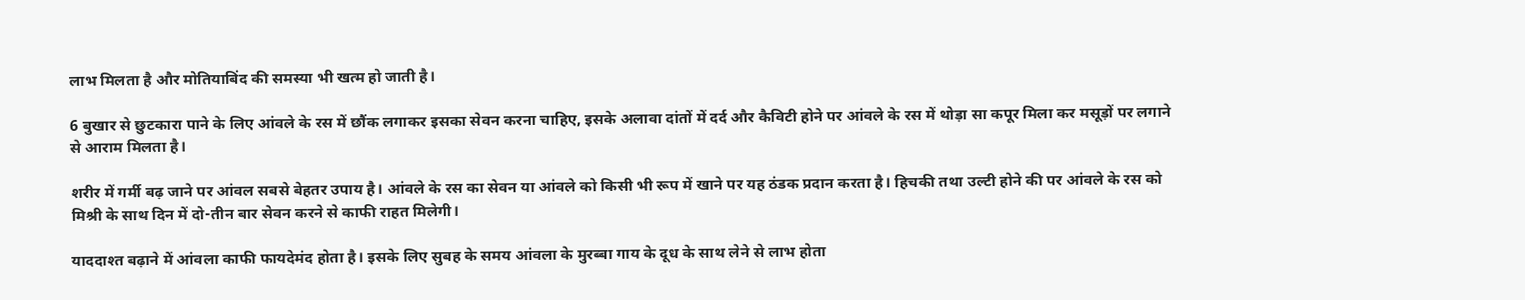लाभ मिलता है और मोतियाबिंद की समस्या भी खत्म हो जाती है।

6 बुखार से छुटकारा पाने के लिए आंवले के रस में छौंक लगाकर इसका सेवन करना चाहिए, इसके अलावा दांतों में दर्द और कैविटी होने पर आंवले के रस में थोड़ा सा कपूर मिला कर मसूड़ों पर लगाने से आराम मिलता है।

शरीर में गर्मी बढ़ जाने पर आंवल सबसे बेहतर उपाय है। आंवले के रस का सेवन या आंवले को किसी भी रूप में खाने पर यह ठंडक प्रदान करता है। हिचकी तथा उल्टी होने की पर आंवले के रस को मिश्री के साथ दिन में दो-तीन बार सेवन करने से काफी राहत मिलेगी।

याददाश्त बढ़ाने में आंवला काफी फायदेमंद होता है। इसके लिए सुबह के समय आंवला के मुरब्बा गाय के दूध के साथ लेने से लाभ होता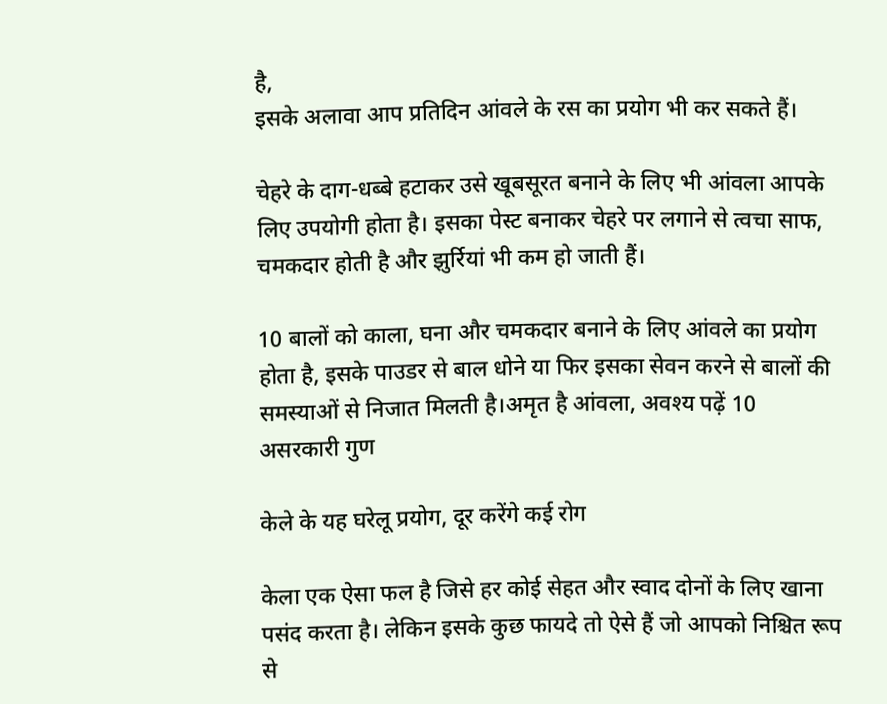है,
इसके अलावा आप प्रतिदिन आंवले के रस का प्रयोग भी कर सकते हैं।

चेहरे के दाग-धब्बे हटाकर उसे खूबसूरत बनाने के लिए भी आंवला आपके लिए उपयोगी होता है। इसका पेस्ट बनाकर चेहरे पर लगाने से त्वचा साफ, चमकदार होती है और झुर्रियां भी कम हो जाती हैं।

10 बालों को काला, घना और चमकदार बनाने के लिए आंवले का प्रयोग होता है, इसके पाउडर से बाल धोने या फिर इसका सेवन करने से बालों की समस्याओं से निजात मिलती है।अमृत है आंवला, अवश्य पढ़ें 10 असरकारी गुण

केले के यह घरेलू प्रयोग, दूर करेंगे कई रोग

केला एक ऐसा फल है जिसे हर कोई सेहत और स्वाद दोनों के लिए खाना पसंद करता है। लेकिन इसके कुछ फायदे तो ऐसे हैं जो आपको निश्चित रूप से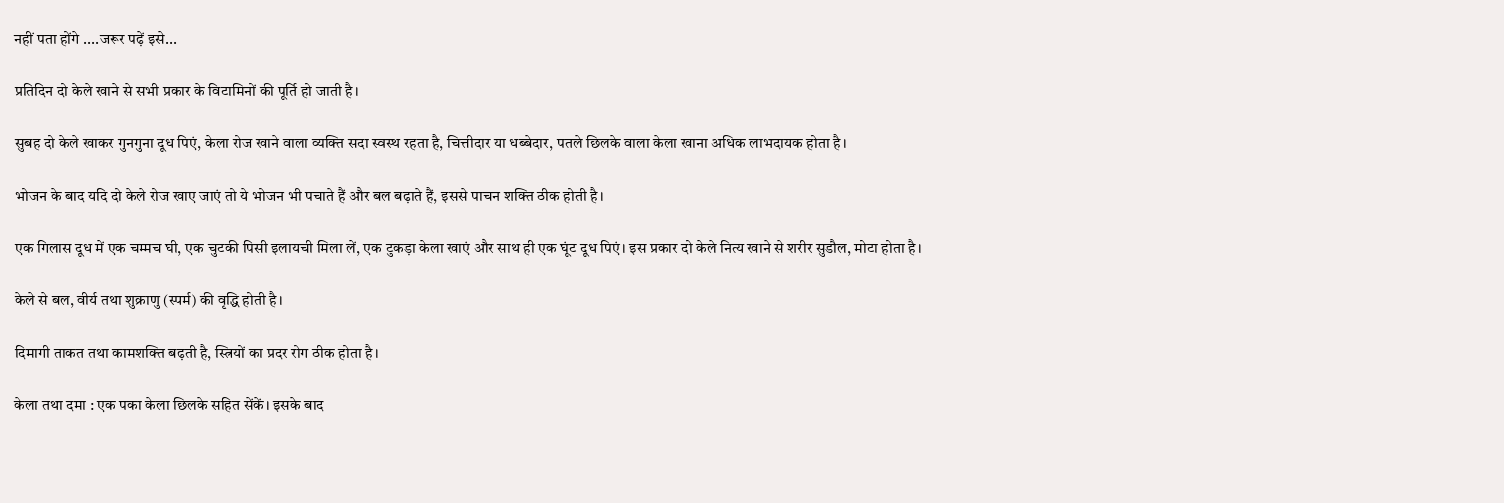नहीं पता होंगे ....जरूर पढ़ें इसे...

प्रतिदिन दो केले खाने से सभी प्रकार के विटामिनों की पूर्ति हो जाती है।

सुबह दो केले खाकर गुनगुना दूध पिएं, केला रोज खाने वाला व्यक्ति सदा स्वस्थ रहता है, चित्तीदार या धब्बेदार, पतले छिलके वाला केला खाना अधिक लाभदायक होता है।

भोजन के बाद यदि दो केले रोज खाए जाएं तो ये भोजन भी पचाते हैं और बल बढ़ाते हैं, इससे पाचन शक्ति ठीक होती है।

एक गिलास दूध में एक चम्मच घी, एक चुटकी पिसी इलायची मिला लें, एक टुकड़ा केला खाएं और साथ ही एक घूंट दूध पिएं। इस प्रकार दो केले नित्य खाने से शरीर सुडौल, मोटा होता है।

केले से बल, वीर्य तथा शुक्राणु (स्पर्म) की वृद्धि होती है।

दिमागी ताकत तथा कामशक्ति बढ़ती है, स्त्रियों का प्रदर रोग ठीक होता है।

केला तथा दमा : एक पका केला छिलके सहित सेंकें। इसके बाद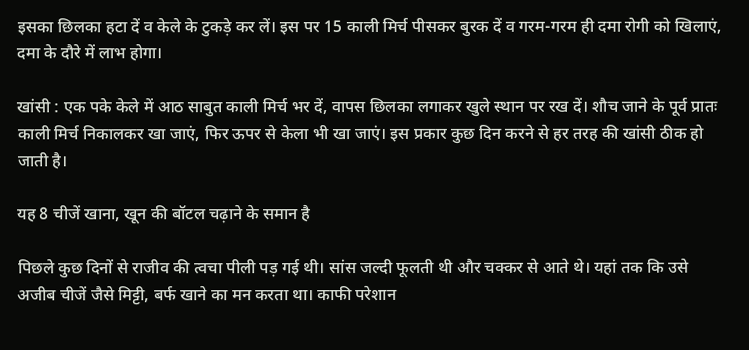इसका छिलका हटा दें व केले के टुकड़े कर लें। इस पर 15 काली मिर्च पीसकर बुरक दें व गरम-गरम ही दमा रोगी को खिलाएं, दमा के दौरे में लाभ होगा।

खांसी : एक पके केले में आठ साबुत काली मिर्च भर दें, वापस छिलका लगाकर खुले स्थान पर रख दें। शौच जाने के पूर्व प्रातः काली मिर्च निकालकर खा जाएं, फिर ऊपर से केला भी खा जाएं। इस प्रकार कुछ दिन करने से हर तरह की खांसी ठीक हो जाती है।

यह 8 चीजें खाना, खून की बॉटल चढ़ाने के समान है

पिछले कुछ दिनों से राजीव की त्वचा पीली पड़ गई थी। सांस जल्दी फूलती थी और चक्कर से आते थे। यहां तक कि उसे अजीब चीजें जैसे मिट्टी, बर्फ खाने का मन करता था। काफी परेशान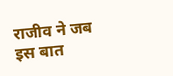राजीव ने जब इस बात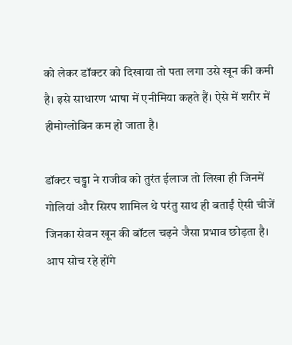को लेकर डॉक्टर को दिखाया तो पता लगा उसे खून की कमी है। इसे साधारण भाषा में एनीमिया कहते हैं। ऐसे में शरीर में हीमोग्लोबिन कम हो जाता है।

डॉक्टर चड्ढा ने राजीव को तुरंत ईलाज तो लिखा ही जिनमें गोलियां और सिरप शामिल थे परंतु साथ ही बताईं ऐसी चीजें जिनका सेवन खून की बॉटल चढ़ने जैसा प्रभाव छोड़ता है। आप सोच रहे होंगे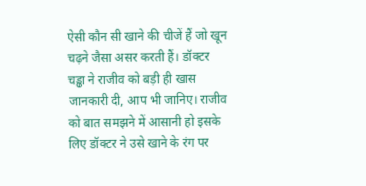ऐसी कौन सी खाने की चीजें हैं जो खून चढ़ने जैसा असर करती हैं। डॉक्टर चड्ढा ने राजीव को बड़ी ही खास जानकारी दी, आप भी जानिए। राजीव को बात समझने में आसानी हो इसके लिए डॉक्टर ने उसे खाने के रंग पर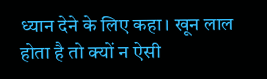ध्यान देने के लिए कहा। खून लाल होता है तो क्यों न ऐसी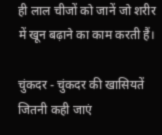ही लाल चीजों को जानें जो शरीर में खून बढ़ाने का काम करती हैं।

चुंकदर - चुंकदर की खासियतें जितनी कही जाएं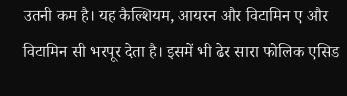उतनी कम है। यह कैल्शियम, आयरन और विटामिन ए और विटामिन सी भरपूर देता है। इसमें भी ढेर सारा फोलिक एसिड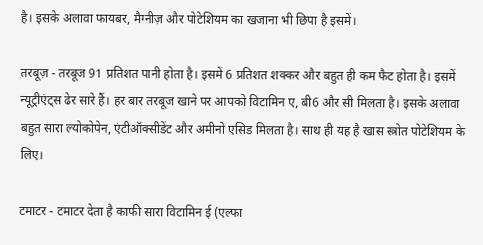है। इसके अलावा फायबर, मैग्नीज़ और पोटेशियम का खजाना भी छिपा है इसमें।

तरबूज़ - तरबूज 91 प्रतिशत पानी होता है। इसमें 6 प्रतिशत शक्कर और बहुत ही कम फैट होता है। इसमें न्यूट्रीएंट्स ढेर सारे हैं। हर बार तरबूज खाने पर आपको विटामिन ए, बी6 और सी मिलता है। इसके अलावा बहुत सारा ल्योकोपेन, एंटीऑक्सीडेंट और अमीनो एसिड मिलता है। साथ ही यह है खास स्त्रोत पोटेशियम के लिए।

टमाटर - टमाटर देता है काफी सारा विटामिन ई (एल्फा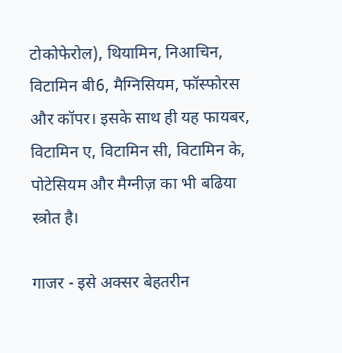टोकोफेरोल), थियामिन, निआचिन, विटामिन बी6, मैग्निसियम, फॉस्फोरस और कॉपर। इसके साथ ही यह फायबर, विटामिन ए, विटामिन सी, विटामिन के, पोटेसियम और मैग्नीज़ का भी बढिया स्त्रोत है।

गाजर - इसे अक्सर बेहतरीन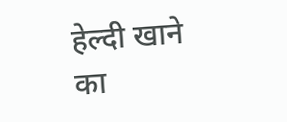हेल्दी खाने का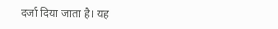दर्जा दिया जाता है। यह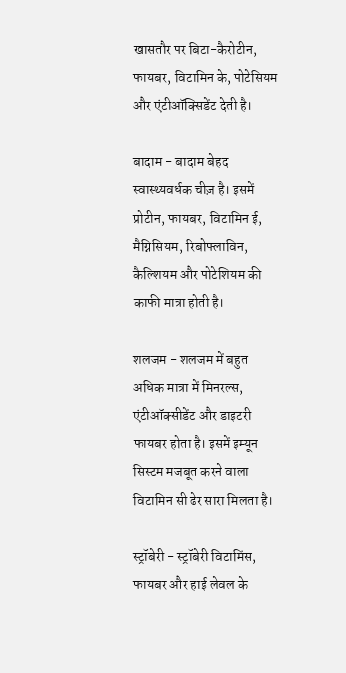खासतौर पर बिटा-कैरोटीन, फायबर, विटामिन के, पोटेसियम और एंटीऑक्सिडेंट देती है।

बादाम - बादाम बेहद स्वास्थ्यवर्धक चीज़ है। इसमें प्रोटीन, फायबर, विटामिन ई, मैग्निसियम, रिबोफ्लाविन, कैल्शियम और पोटेशियम की काफी मात्रा होती है।

शलजम - शलजम में बहुत अधिक मात्रा में मिनरल्स, एंटीऑक्सीडेंट और डाइटरी फायबर होता है। इसमें इम्यून सिस्टम मजबूत करने वाला विटामिन सी ढेर सारा मिलता है।

स्ट्रॉबेरी - स्ट्रॉबेरी विटामिंस, फायबर और हाई लेवल के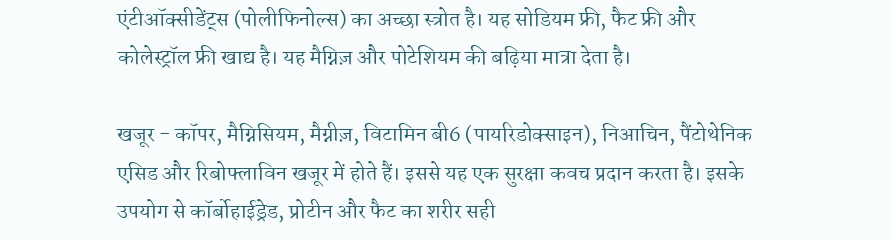एंटीऑक्सीडेंट्स (पोलीफिनोल्स) का अच्छा स्त्रोत है। यह सोडियम फ्री, फैट फ्री और कोलेस्ट्रॉल फ्री खाद्य है। यह मैग्निज़ और पोटेशियम की बढ़िया मात्रा देता है।

खजूर - कॉपर, मैग्निसियम, मैग्नीज़, विटामिन बी6 (पायरिडोक्साइन), निआचिन, पैंटोथेनिक एसिड और रिबोफ्लाविन खजूर में होते हैं। इससे यह एक सुरक्षा कवच प्रदान करता है। इसके उपयोग से कॉर्बोहाईड्रेड, प्रोटीन और फैट का शरीर सही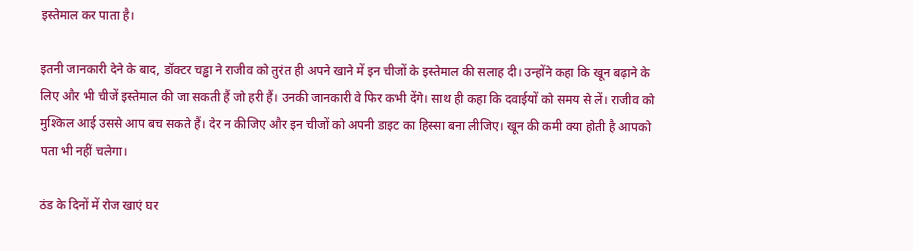इस्तेमाल कर पाता है।

इतनी जानकारी देने के बाद, डॉक्टर चड्ढा ने राजीव को तुरंत ही अपने खाने में इन चीजों के इस्तेमाल की सलाह दी। उन्होंने कहा कि खून बढ़ाने के लिए और भी चीजें इस्तेमाल की जा सकती हैं जो हरी हैं। उनकी जानकारी वे फिर कभी देंगे। साथ ही कहा कि दवाईयों को समय से लें। राजीव को मुश्किल आई उससे आप बच सकते हैं। देर न कीजिए और इन चीजों को अपनी डाइट का हिस्सा बना लीजिए। खून की कमी क्या होती है आपको पता भी नहीं चलेगा।

ठंड के दिनों में रोज खाएं घर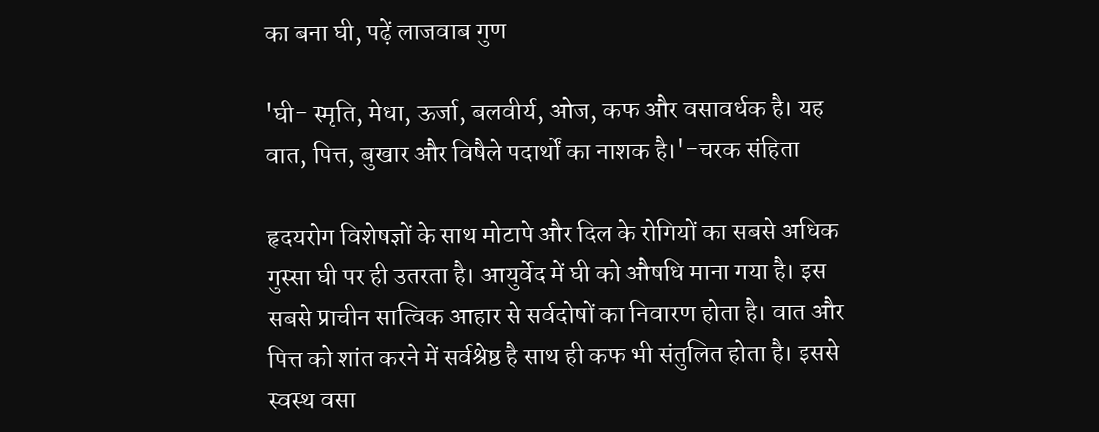का बना घी, पढ़ें लाजवाब गुण

'घी- स्मृति, मेधा, ऊर्जा, बलवीर्य, ओज, कफ और वसावर्धक है। यह वात, पित्त, बुखार और विषैले पदार्थों का नाशक है।'-चरक संहिता

हृदयरोग विशेषज्ञों के साथ मोटापे और दिल के रोगियों का सबसे अधिक गुस्सा घी पर ही उतरता है। आयुर्वेद में घी को औषधि माना गया है। इस सबसे प्राचीन सात्विक आहार से सर्वदोषों का निवारण होता है। वात और पित्त को शांत करने में सर्वश्रेष्ठ है साथ ही कफ भी संतुलित होता है। इससे स्वस्थ वसा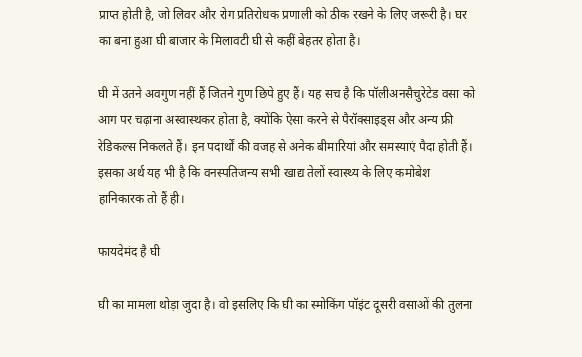प्राप्त होती है, जो लिवर और रोग प्रतिरोधक प्रणाली को ठीक रखने के लिए जरूरी है। घर का बना हुआ घी बाजार के मिलावटी घी से कहीं बेहतर होता है।

घी में उतने अवगुण नहीं हैं जितने गुण छिपे हुए हैं। यह सच है कि पॉलीअनसैचुरेटेड वसा को आग पर चढ़ाना अस्वास्थकर होता है, क्योंकि ऐसा करने से पैरॉक्साइड्स और अन्य फ्री रेडिकल्स निकलते हैं। इन पदार्थों की वजह से अनेक बीमारियां और समस्याएं पैदा होती हैं। इसका अर्थ यह भी है कि वनस्पतिजन्य सभी खाद्य तेलों स्वास्थ्य के लिए कमोबेश हानिकारक तो हैं ही।

फायदेमंद है घी

घी का मामला थोड़ा जुदा है। वो इसलिए कि घी का स्मोकिंग पॉइंट दूसरी वसाओं की तुलना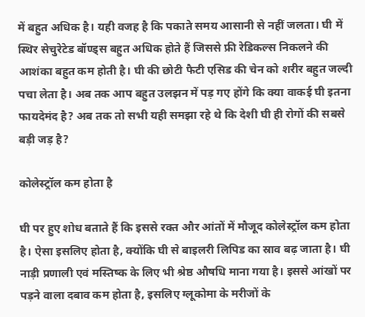में बहुत अधिक है। यही वजह है कि पकाते समय आसानी से नहीं जलता। घी में स्थिर सेचुरेटेड बॉण्ड्स बहुत अधिक होते हैं जिससे फ्री रेडिकल्स निकलने की आशंका बहुत कम होती है। घी की छोटी फैटी एसिड की चेन को शरीर बहुत जल्दी पचा लेता है। अब तक आप बहुत उलझन में पड़ गए होंगे कि क्या वाकई घी इतना फायदेमंद है? अब तक तो सभी यही समझा रहे थे कि देशी घी ही रोगों की सबसे बड़ी जड़ है?

कोलेस्ट्रॉल कम होता है

घी पर हुए शोध बताते हैं कि इससे रक्त और आंतों में मौजूद कोलेस्ट्रॉल कम होता है। ऐसा इसलिए होता है, क्योंकि घी से बाइलरी लिपिड का स्राव बढ़ जाता है। घी नाड़ी प्रणाली एवं मस्तिष्क के लिए भी श्रेष्ठ औषधि माना गया है। इससे आंखों पर पड़ने वाला दबाव कम होता है, इसलिए ग्लूकोमा के मरीजों के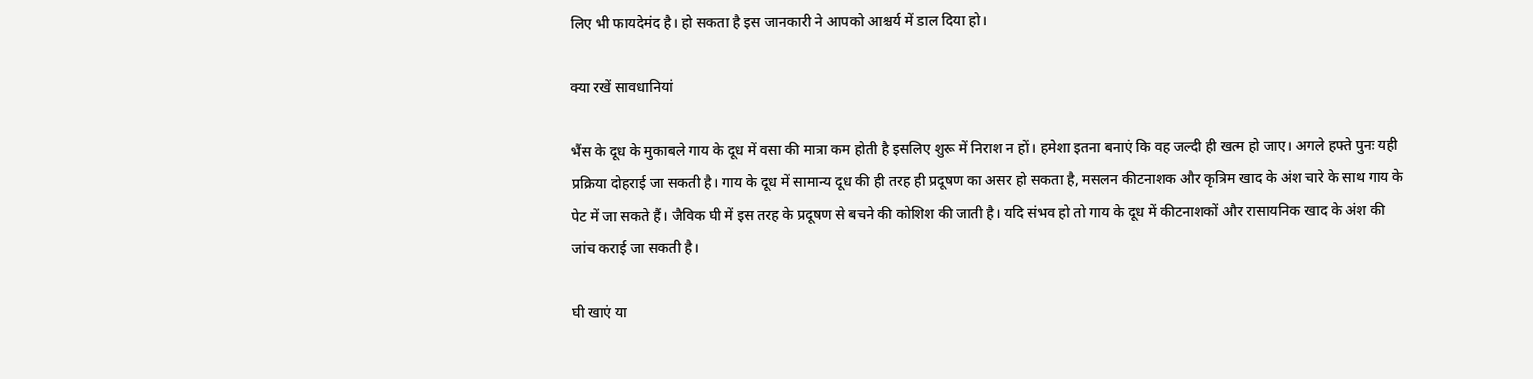लिए भी फायदेमंद है। हो सकता है इस जानकारी ने आपको आश्चर्य में डाल दिया हो।

क्या रखें सावधानियां

भैंस के दूध के मुकाबले गाय के दूध में वसा की मात्रा कम होती है इसलिए शुरू में निराश न हों। हमेशा इतना बनाएं कि वह जल्दी ही खत्म हो जाए। अगले हफ्ते पुनः यही प्रक्रिया दोहराई जा सकती है। गाय के दूध में सामान्य दूध की ही तरह ही प्रदूषण का असर हो सकता है, मसलन कीटनाशक और कृत्रिम खाद के अंश चारे के साथ गाय के पेट में जा सकते हैं। जैविक घी में इस तरह के प्रदूषण से बचने की कोशिश की जाती है। यदि संभव हो तो गाय के दूध में कीटनाशकों और रासायनिक खाद के अंश की जांच कराई जा सकती है।

घी खाएं या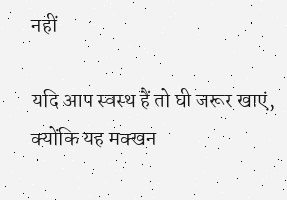नहीं

यदि आप स्वस्थ हैं तो घी जरूर खाएं, क्योंकि यह मक्खन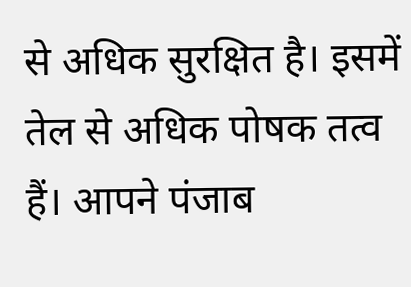से अधिक सुरक्षित है। इसमें तेल से अधिक पोषक तत्व हैं। आपने पंजाब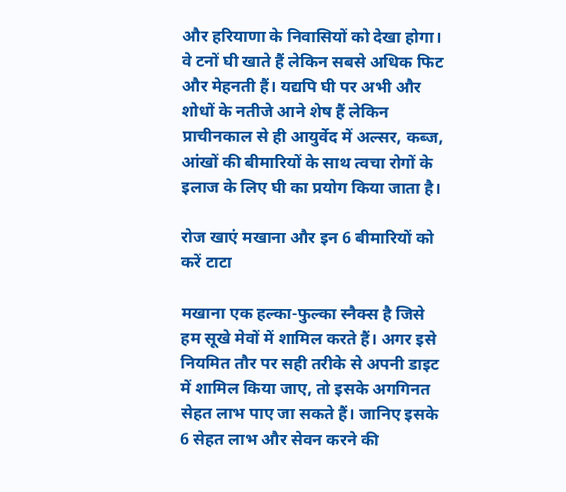और हरियाणा के निवासियों को देखा होगा। वे टनों घी खाते हैं लेकिन सबसे अधिक फिट और मेहनती हैं। यद्यपि घी पर अभी और शोधों के नतीजे आने शेष हैं लेकिन प्राचीनकाल से ही आयुर्वेद में अल्सर, कब्ज, आंखों की बीमारियों के साथ त्वचा रोगों के इलाज के लिए घी का प्रयोग किया जाता है।

रोज खाएं मखाना और इन 6 बीमारियों को करें टाटा

मखाना एक हल्का-फुल्का स्नैक्स है जिसे हम सूखे मेवों में शामिल करते हैं। अगर इसे नियमित तौर पर सही तरीके से अपनी डाइट में शामिल किया जाए, तो इसके अगगिनत सेहत लाभ पाए जा सकते हैं। जानिए इसके 6 सेहत लाभ और सेवन करने की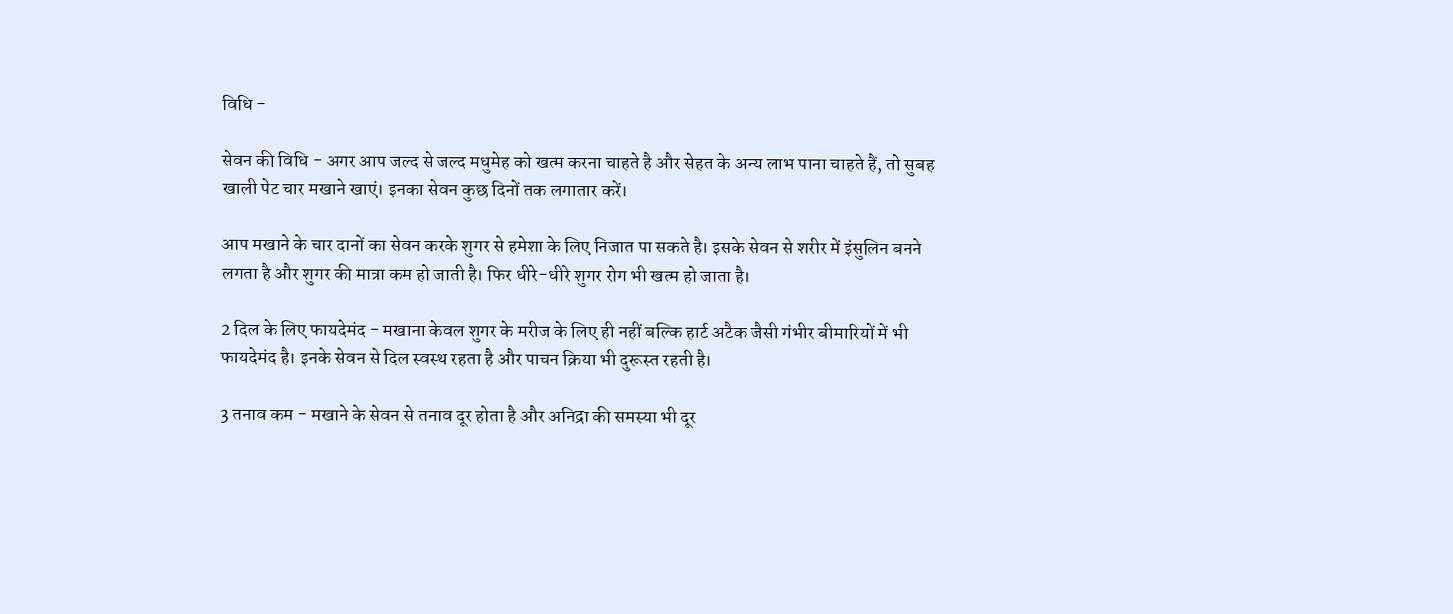विधि -

सेवन की विधि - अगर आप जल्द से जल्द मधुमेह को खत्म करना चाहते है और सेहत के अन्य लाभ पाना चाहते हैं, तो सुबह खाली पेट चार मखाने खाएं। इनका सेवन कुछ दिनों तक लगातार करें।

आप मखाने के चार दानों का सेवन करके शुगर से हमेशा के लिए निजात पा सकते है। इसके सेवन से शरीर में इंसुलिन बनने लगता है और शुगर की मात्रा कम हो जाती है। फिर धीरे-धीरे शुगर रोग भी खत्म हो जाता है।

2 दिल के लिए फायदेमंद - मखाना केवल शुगर के मरीज के लिए ही नहीं बल्कि हार्ट अटैक जैसी गंभीर बीमारियों में भी फायदेमंद है। इनके सेवन से दिल स्वस्थ रहता है और पाचन क्रिया भी दुरूस्त रहती है।

3 तनाव कम - मखाने के सेवन से तनाव दूर होता है और अनिद्रा की समस्या भी दूर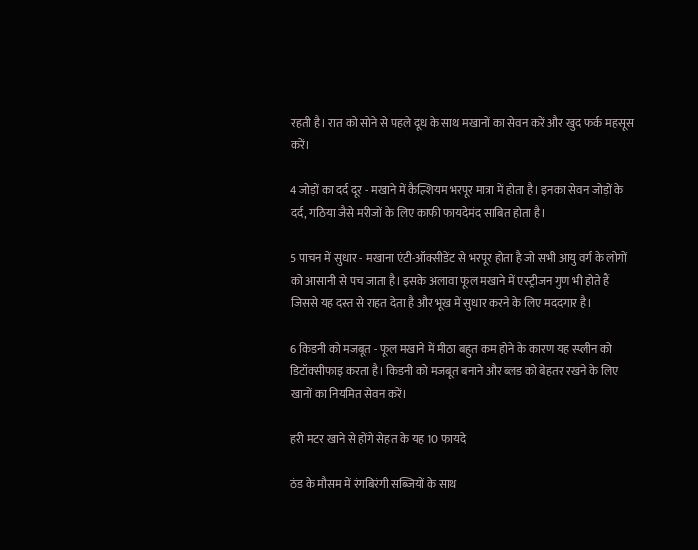रहती है। रात को सोने से पहले दूध के साथ मखानों का सेवन करें और खुद फर्क महसूस करें।

4 जोड़ों का दर्द दूर - मखाने में कैल्शियम भरपूर मात्रा में होता है। इनका सेवन जोड़ों के दर्द, गठिया जैसे मरीजों के लिए काफी फायदेमंद साबित होता है।

5 पाचन में सुधार - मखाना एंटी-ऑक्सीडेंट से भरपूर होता है जो सभी आयु वर्ग के लोगों को आसानी से पच जाता है। इसके अलावा फूल मखाने में एस्‍ट्रीजन गुण भी होते हैं जिससे यह दस्त से राहत देता है और भूख में सुधार करने के लिए मददगार है।

6 किडनी को मजबूत - फूल मखाने में मीठा बहुत कम होने के कारण यह स्प्लीन को डिटॉक्‍सीफाइ करता है। किडनी को मजबूत बनाने और ब्‍लड को बेहतर रखने के लिए खानों का नियमित सेवन करें।

हरी मटर खाने से होंगे सेहत के यह 10 फायदे

ठंड के मौसम में रंगबिरंगी सब्जियों के साथ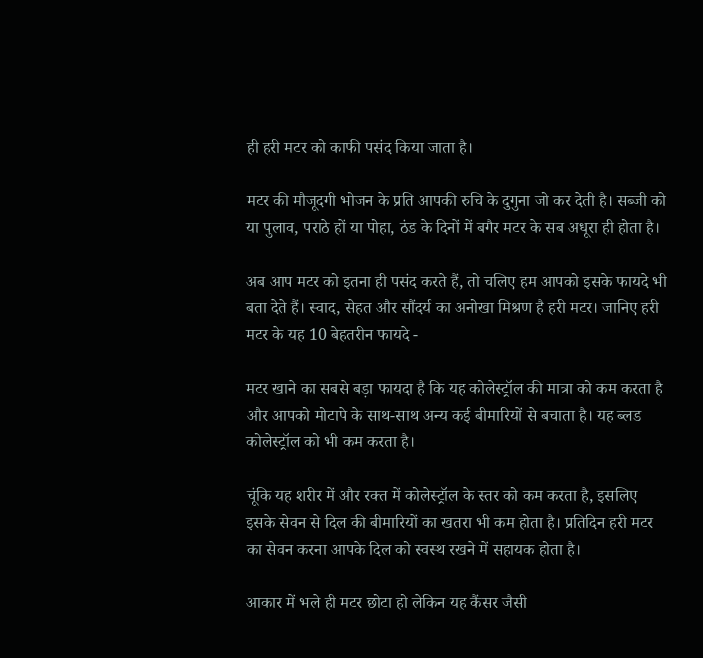ही हरी मटर को काफी पसंद किया जाता है।

मटर की मौजूदगी भोजन के प्रति आपकी रुचि के दुगुना जो कर देती है। सब्जी को या पुलाव, पराठे हों या पोहा, ठंड के दिनों में बगैर मटर के सब अधूरा ही होता है।

अब आप मटर को इतना ही पसंद करते हैं, तो चलिए हम आपको इसके फायदे भी बता देते हैं। स्वाद, सेहत और सौंदर्य का अनोखा मिश्रण है हरी मटर। जानिए हरी मटर के यह 10 बेहतरीन फायदे -

मटर खाने का सबसे बड़ा फायदा है कि यह कोलेस्ट्रॉल की मात्रा को कम करता है और आपको मोटापे के साथ-साथ अन्य कई बीमारियों से बचाता है। यह ब्लड कोलेस्ट्रॉल को भी कम करता है।

चूंकि यह शरीर में और रक्त में कोलेस्ट्रॉल के स्तर को कम करता है, इसलिए इसके सेवन से दिल की बीमारियों का खतरा भी कम होता है। प्रतिदिन हरी मटर का सेवन करना आपके दिल को स्वस्थ रखने में सहायक होता है।

आकार में भले ही मटर छोटा हो लेकिन यह कैंसर जैसी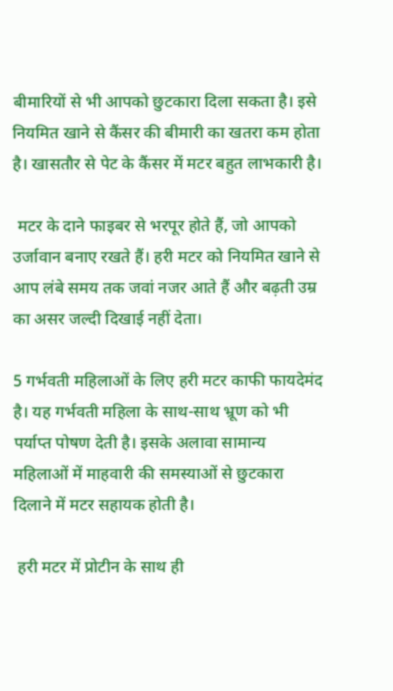बीमारियों से भी आपको छुटकारा दिला सकता है। इसे नियमित खाने से कैंसर की बीमारी का खतरा कम होता है। खासतौर से पेट के कैंसर में मटर बहुत लाभकारी है।

 मटर के दाने फाइबर से भरपूर होते हैं, जो आपको उर्जावान बनाए रखते हैं। हरी मटर को नियमित खाने से आप लंबे समय तक जवां नजर आते हैं और बढ़ती उम्र का असर जल्दी दिखाई नहीं देता।

5 गर्भवती महिलाओं के लिए हरी मटर काफी फायदेमंद है। यह गर्भवती महिला के साथ-साथ भ्रूण को भी पर्याप्त पोषण देती है। इसके अलावा सामान्य महिलाओं में माहवारी की समस्याओं से छुटकारा दिलाने में मटर सहायक होती है।

 हरी मटर में प्रोटीन के साथ ही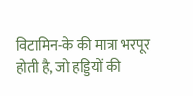विटामिन-के की मात्रा भरपूर होती है, जो हड्ड‍ियों की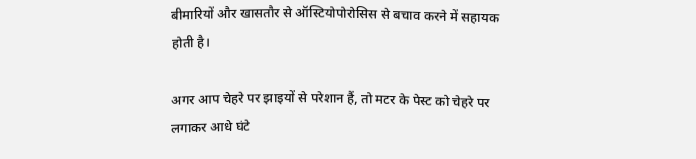बीमारियों और खासतौर से ऑस्ट‍ियोपोरोसिस से बचाव करने में सहायक होती है।

अगर आप चेहरे पर झाइयों से परेशान हैं, तो मटर के पेस्ट को चेहरे पर लगाकर आधे घंटे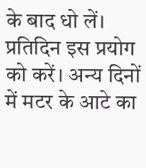के बाद धो लें। प्रतिदिन इस प्रयोग को करें। अन्य दिनों में मटर के आटे का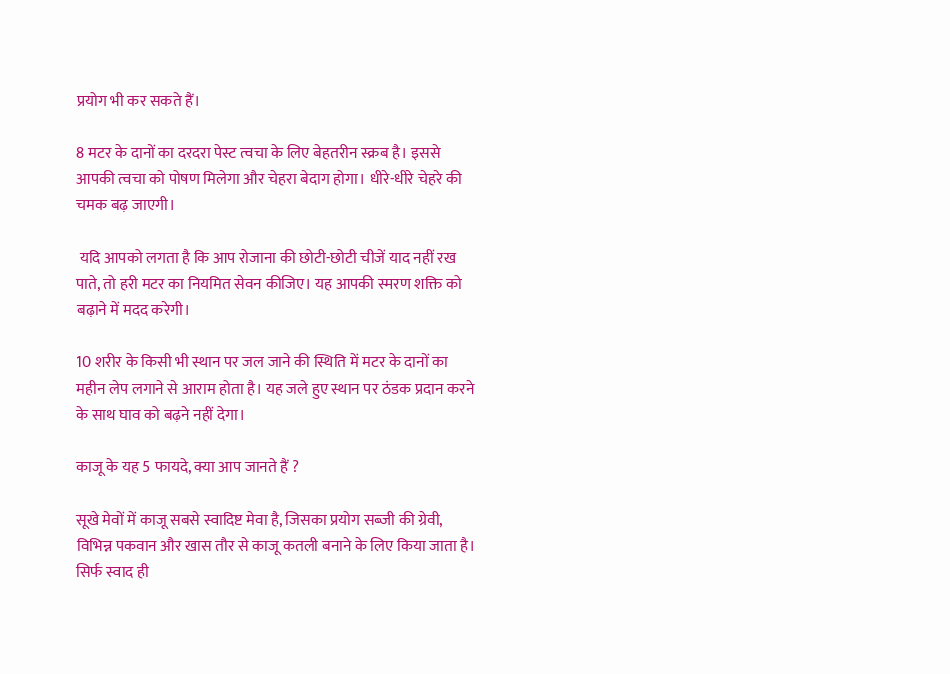प्रयोग भी कर सकते हैं।

8 मटर के दानों का दरदरा पेस्ट त्वचा के लिए बेहतरीन स्क्रब है। इससे आपकी त्वचा को पोषण मिलेगा और चेहरा बेदाग होगा। धीरे-धीरे चेहरे की चमक बढ़ जाएगी।

 यदि आपको लगता है कि आप रोजाना की छोटी-छोटी चीजें याद नहीं रख पाते, तो हरी मटर का नियमित सेवन कीजिए। यह आपकी स्मरण शक्ति को बढ़ाने में मदद करेगी।

10 शरीर के किसी भी स्थान पर जल जाने की स्थि‍ति में मटर के दानों का महीन लेप लगाने से आराम होता है। यह जले हुए स्थान पर ठंडक प्रदान करने के साथ घाव को बढ़ने नहीं देगा।

काजू के यह 5 फायदे, क्या आप जानते हैं ?

सूखे मेवों में काजू सबसे स्वादिष्ट मेवा है, जिसका प्रयोग सब्जी की ग्रेवी, विभिन्न पकवान और खास तौर से काजू कतली बनाने के लिए किया जाता है। सिर्फ स्वाद ही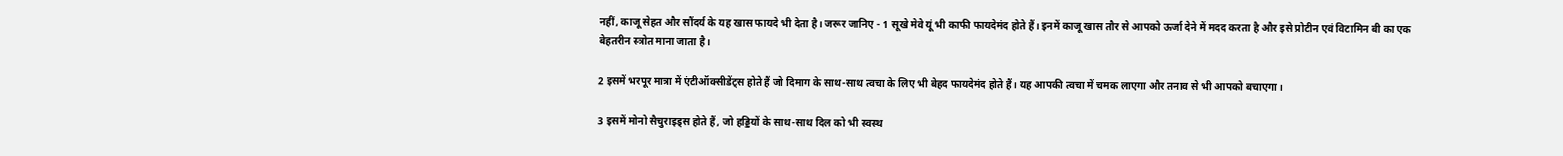नहीं, काजू सेहत और सौंदर्य के यह खास फायदे भी देता है। जरूर जानिए - 1 सूखे मेवे यूं भी काफी फायदेमंद होते हैं। इनमें काजू खास तौर से आपको ऊर्जा देने में मदद करता है और इसे प्रोटीन एवं वि‍टामिन बी का एक बेहतरीन स्त्रोत माना जाता है।

2 इसमें भरपूर मात्रा में एंटीऑक्सीडेंट्स होते हैं जो दिमाग के साथ-साथ त्वचा के लिए भी बेहद फायदेमंद होते हैं। यह आपकी त्वचा में चमक लाएगा और तनाव से भी आपको बचाएगा।

3 इसमें मोनो सैचुराइड्स होते हैं, जो हड्ड‍ियों के साथ-साथ दिल को भी स्वस्थ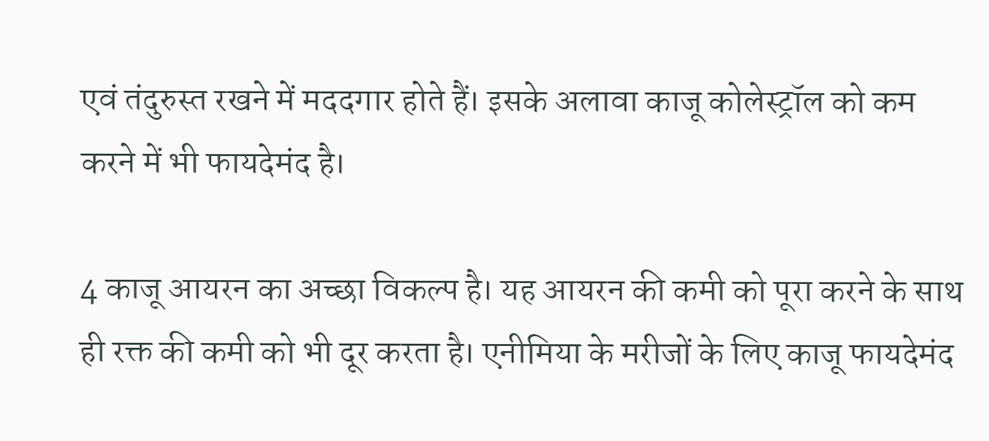एवं तंदुरुस्त रखने में मददगार होते हैं। इसके अलावा काजू कोलेस्ट्रॉल को कम करने में भी फायदेमंद है।

4 काजू आयरन का अच्छा विकल्प है। यह आयरन की कमी को पूरा करने के साथ ही रक्त की कमी को भी दूर करता है। एनीमिया के मरीजों के लिए काजू फायदेमंद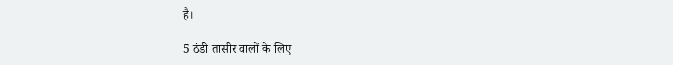है।

5 ठंडी तासीर वालों के लिए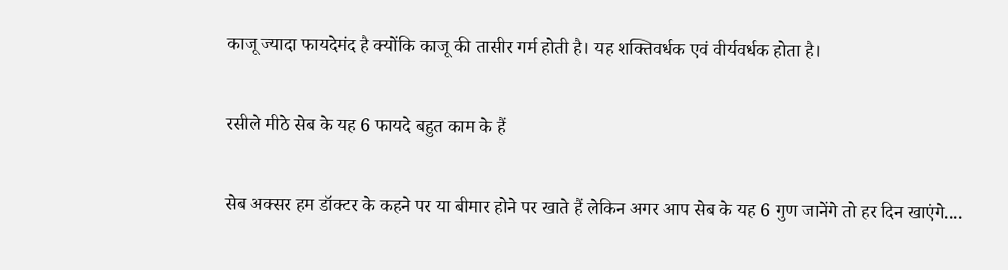काजू ज्यादा फायदेमंद है क्योंकि काजू की तासीर गर्म होती है। यह शक्तिवर्धक एवं वीर्यवर्धक होता है।

रसीले मीठे सेब के यह 6 फायदे बहुत काम के हैं

सेब अक्सर हम डॉक्टर के कहने पर या बीमार होने पर खाते हैं लेकिन अगर आप सेब के यह 6 गुण जानेंगे तो हर दिन खाएंगे....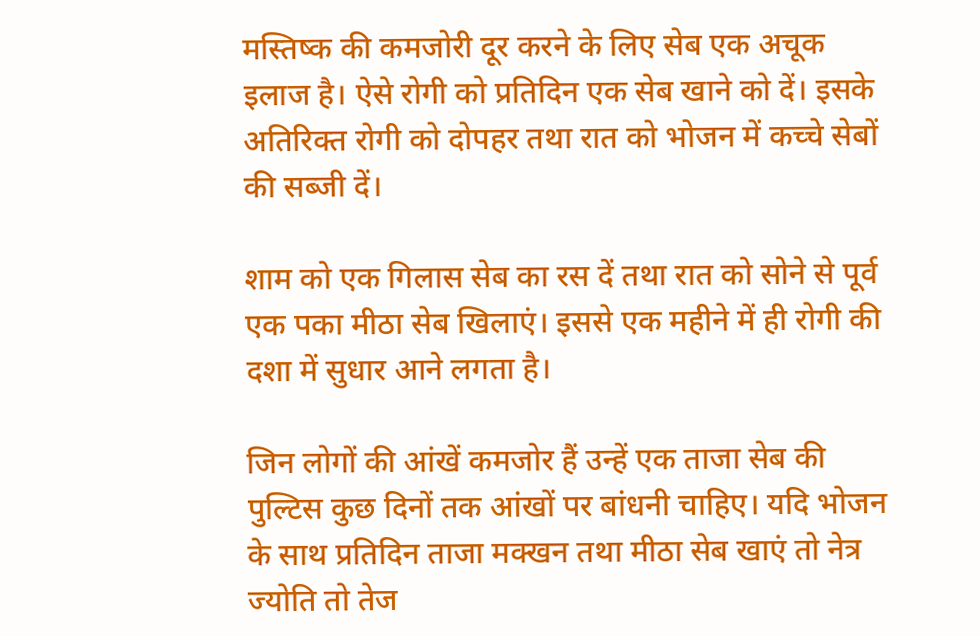मस्तिष्क की कमजोरी दूर करने के लिए सेब एक अचूक इलाज है। ऐसे रोगी को प्रतिदिन एक सेब खाने को दें। इसके अतिरिक्त रोगी को दोपहर तथा रात को भोजन में कच्चे सेबों की सब्जी दें।

शाम को एक गिलास सेब का रस दें तथा रात को सोने से पूर्व एक पका मीठा सेब खिलाएं। इससे एक महीने में ही रोगी की दशा में सुधार आने लगता है।

जिन लोगों की आंखें कमजोर हैं उन्हें एक ताजा सेब की पुल्टिस कुछ दिनों तक आंखों पर बांधनी चाहिए। यदि भोजन के साथ प्रतिदिन ताजा मक्खन तथा मीठा सेब खाएं तो नेत्र ज्योति तो तेज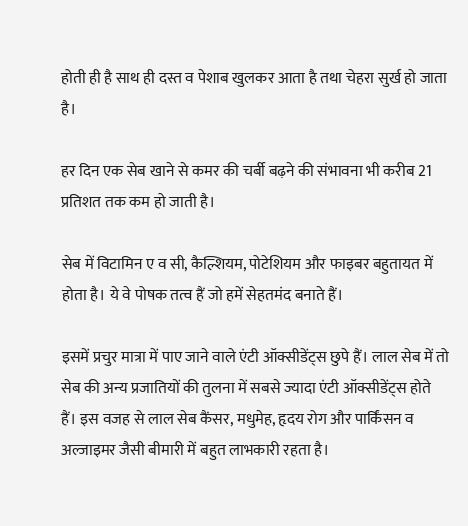होती ही है साथ ही दस्त व पेशाब खुलकर आता है तथा चेहरा सुर्ख हो जाता है।

हर दिन एक सेब खाने से कमर की चर्बी बढ़ने की संभावना भी करीब 21 प्रतिशत तक कम हो जाती है।

सेब में विटामिन ए व सी, कैल्शियम, पोटेशियम और फाइबर बहुतायत में होता है। ये वे पोषक तत्व हैं जो हमें सेहतमंद बनाते हैं।

इसमें प्रचुर मात्रा में पाए जाने वाले एंटी ऑक्सीडेंट्स छुपे हैं। लाल सेब में तो सेब की अन्य प्रजातियों की तुलना में सबसे ज्यादा एंटी ऑक्सीडेंट्स होते हैं। इस वजह से लाल सेब कैंसर, मधुमेह, हृदय रोग और पार्किंसन व अल्जाइमर जैसी बीमारी में बहुत लाभकारी रहता है।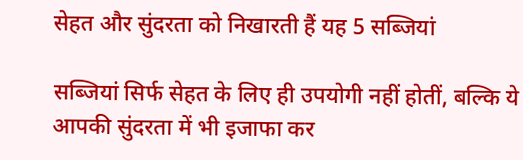सेहत और सुंदरता को निखारती हैं यह 5 सब्जियां

सब्जियां सिर्फ सेहत के लिए ही उपयोगी नहीं होतीं, बल्कि ये आपकी सुंदरता में भी इजाफा कर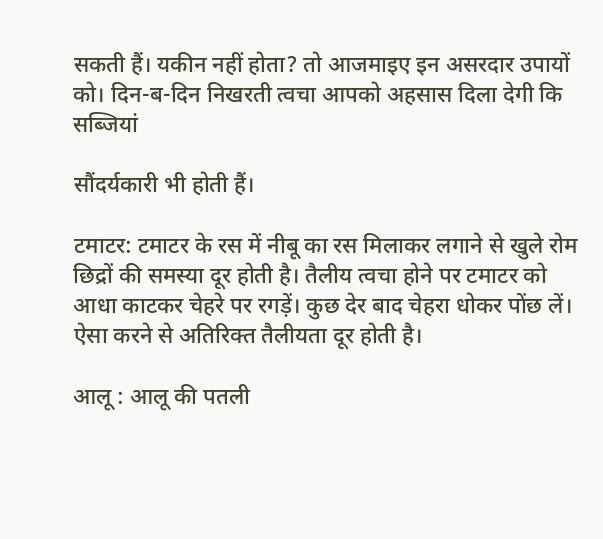सकती हैं। यकीन नहीं होता? तो आजमाइए इन असरदार उपायों को। दिन-ब-दिन निखरती त्वचा आपको अहसास दिला देगी कि सब्जियां

सौंदर्यकारी भी होती हैं।

टमाटर: टमाटर के रस में नीबू का रस मिलाकर लगाने से खुले रोम छिद्रों की समस्या दूर होती है। तैलीय त्वचा होने पर टमाटर को आधा काटकर चेहरे पर रगड़ें। कुछ देर बाद चेहरा धोकर पोंछ लें। ऐसा करने से अतिरिक्त तैलीयता दूर होती है।

आलू : आलू की पतली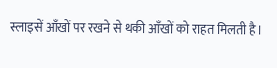स्लाइसें आँखों पर रखने से थकी आँखों को राहत मिलती है।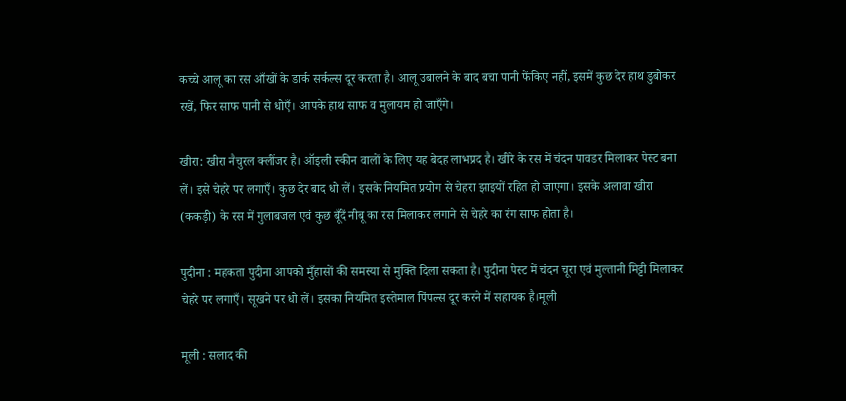कच्चे आलू का रस आँखों के डार्क सर्कल्स दूर करता है। आलू उबालने के बाद बचा पानी फेंकिए नहीं, इसमें कुछ देर हाथ डुबोकर रखें, फिर साफ पानी से धोएँ। आपके हाथ साफ व मुलायम हो जाएँगे।

खीरा: खीरा नैचुरल क्लींजर है। ऑइली स्कीन वालों के लिए यह बेदह लाभप्रद है। खीरे के रस में चंदन पावडर मिलाकर पेस्ट बना लें। इसे चेहरे पर लगाएँ। कुछ देर बाद धो लें। इसके नियमित प्रयोग से चेहरा झाइयों रहित हो जाएगा। इसके अलावा खीरा (ककड़ी) के रस में गुलाबजल एवं कुछ बूँदें नीबू का रस मिलाकर लगाने से चेहरे का रंग साफ होता है।

पुदीना : महकता पुदीना आपको मुँहासों की समस्या से मुक्ति दिला सकता है। पुदीना पेस्ट में चंदन चूरा एवं मुल्तानी मिट्टी मिलाकर चेहरे पर लगाएँ। सूखने पर धो लें। इसका नियमित इस्तेमाल पिंपल्स दूर करने में सहायक है।मूली

मूली : सलाद की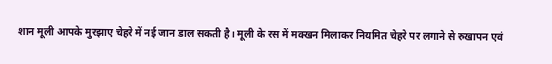शान मूली आपके मुरझाए चेहरे में नई जान डाल सकती है। मूली के रस में मक्खन मिलाकर नियमित चेहरे पर लगाने से रुखापन एवं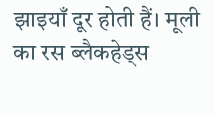झाइयाँ दूर होती हैं। मूली का रस ब्लैकहेड्स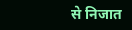से निजात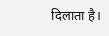दिलाता है।